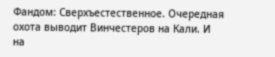Фандом: Сверхъестественное. Очередная охота выводит Винчестеров на Кали. И на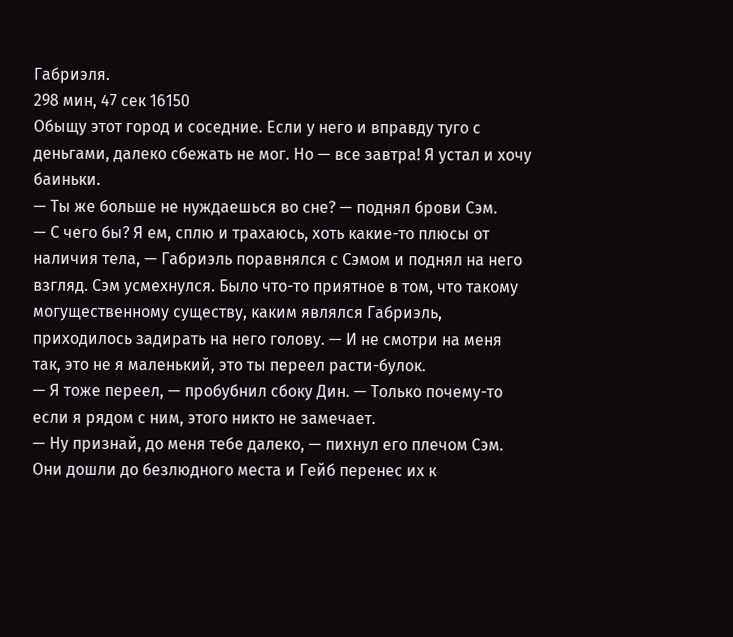Габриэля.
298 мин, 47 сек 16150
Обыщу этот город и соседние. Если у него и вправду туго с деньгами, далеко сбежать не мог. Но — все завтра! Я устал и хочу баиньки.
— Ты же больше не нуждаешься во сне? — поднял брови Сэм.
— С чего бы? Я ем, сплю и трахаюсь, хоть какие-то плюсы от наличия тела, — Габриэль поравнялся с Сэмом и поднял на него взгляд. Сэм усмехнулся. Было что-то приятное в том, что такому могущественному существу, каким являлся Габриэль, приходилось задирать на него голову. — И не смотри на меня так, это не я маленький, это ты переел расти-булок.
— Я тоже переел, — пробубнил сбоку Дин. — Только почему-то если я рядом с ним, этого никто не замечает.
— Ну признай, до меня тебе далеко, — пихнул его плечом Сэм.
Они дошли до безлюдного места и Гейб перенес их к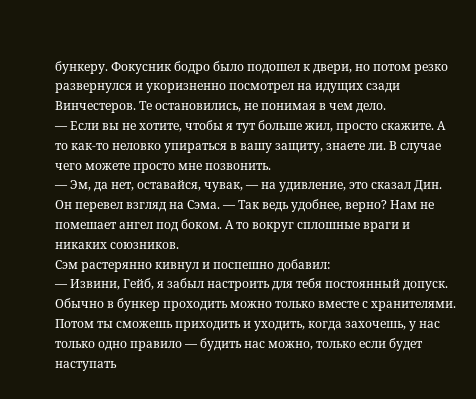бункеру. Фокусник бодро было подошел к двери, но потом резко развернулся и укоризненно посмотрел на идущих сзади Винчестеров. Те остановились, не понимая в чем дело.
— Если вы не хотите, чтобы я тут больше жил, просто скажите. А то как-то неловко упираться в вашу защиту, знаете ли. В случае чего можете просто мне позвонить.
— Эм, да нет, оставайся, чувак, — на удивление, это сказал Дин. Он перевел взгляд на Сэма. — Так ведь удобнее, верно? Нам не помешает ангел под боком. А то вокруг сплошные враги и никаких союзников.
Сэм растерянно кивнул и поспешно добавил:
— Извини, Гейб, я забыл настроить для тебя постоянный допуск. Обычно в бункер проходить можно только вместе с хранителями. Потом ты сможешь приходить и уходить, когда захочешь, у нас только одно правило — будить нас можно, только если будет наступать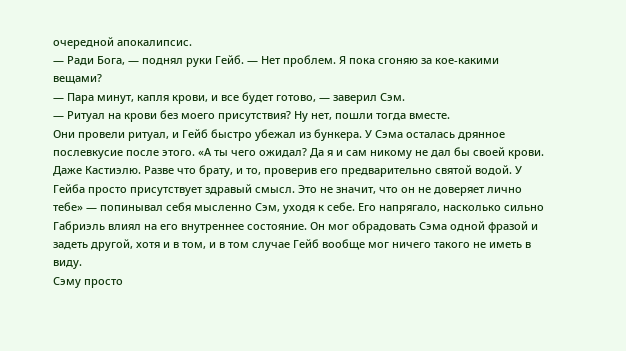очередной апокалипсис.
— Ради Бога, — поднял руки Гейб. — Нет проблем. Я пока сгоняю за кое-какими вещами?
— Пара минут, капля крови, и все будет готово, — заверил Сэм.
— Ритуал на крови без моего присутствия? Ну нет, пошли тогда вместе.
Они провели ритуал, и Гейб быстро убежал из бункера. У Сэма осталась дрянное послевкусие после этого. «А ты чего ожидал? Да я и сам никому не дал бы своей крови. Даже Кастиэлю. Разве что брату, и то, проверив его предварительно святой водой. У Гейба просто присутствует здравый смысл. Это не значит, что он не доверяет лично тебе» — попинывал себя мысленно Сэм, уходя к себе. Его напрягало, насколько сильно Габриэль влиял на его внутреннее состояние. Он мог обрадовать Сэма одной фразой и задеть другой, хотя и в том, и в том случае Гейб вообще мог ничего такого не иметь в виду.
Сэму просто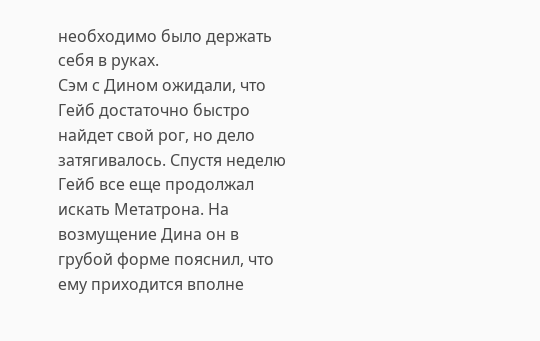необходимо было держать себя в руках.
Сэм с Дином ожидали, что Гейб достаточно быстро найдет свой рог, но дело затягивалось. Спустя неделю Гейб все еще продолжал искать Метатрона. На возмущение Дина он в грубой форме пояснил, что ему приходится вполне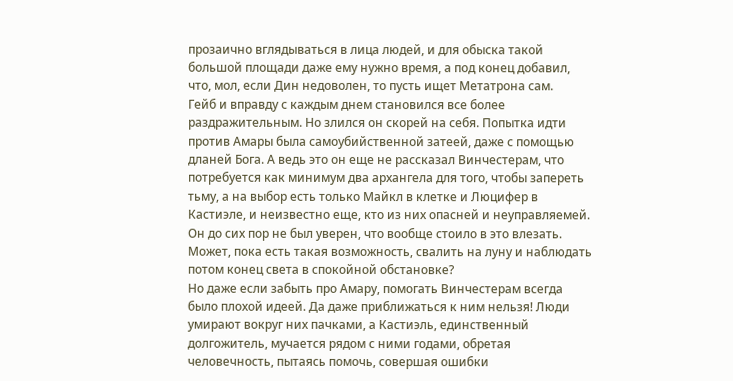прозаично вглядываться в лица людей, и для обыска такой большой площади даже ему нужно время, а под конец добавил, что, мол, если Дин недоволен, то пусть ищет Метатрона сам.
Гейб и вправду с каждым днем становился все более раздражительным. Но злился он скорей на себя. Попытка идти против Амары была самоубийственной затеей, даже с помощью дланей Бога. А ведь это он еще не рассказал Винчестерам, что потребуется как минимум два архангела для того, чтобы запереть тьму, а на выбор есть только Майкл в клетке и Люцифер в Кастиэле, и неизвестно еще, кто из них опасней и неуправляемей. Он до сих пор не был уверен, что вообще стоило в это влезать. Может, пока есть такая возможность, свалить на луну и наблюдать потом конец света в спокойной обстановке?
Но даже если забыть про Амару, помогать Винчестерам всегда было плохой идеей. Да даже приближаться к ним нельзя! Люди умирают вокруг них пачками, а Кастиэль, единственный долгожитель, мучается рядом с ними годами, обретая человечность, пытаясь помочь, совершая ошибки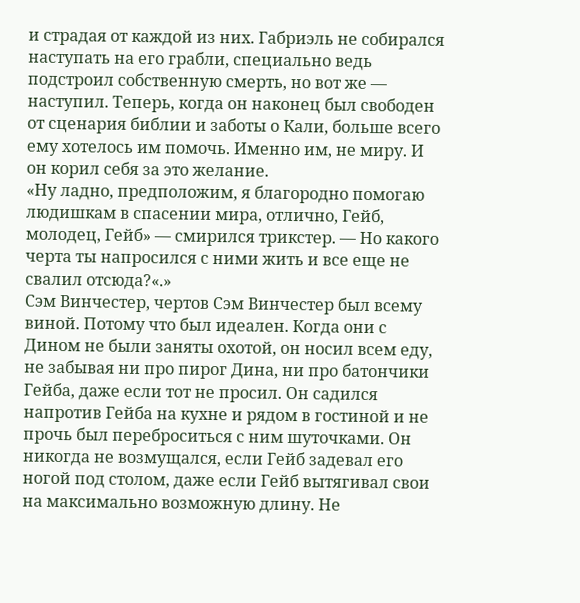и страдая от каждой из них. Габриэль не собирался наступать на его грабли, специально ведь подстроил собственную смерть, но вот же — наступил. Теперь, когда он наконец был свободен от сценария библии и заботы о Кали, больше всего ему хотелось им помочь. Именно им, не миру. И он корил себя за это желание.
«Ну ладно, предположим, я благородно помогаю людишкам в спасении мира, отлично, Гейб, молодец, Гейб» — смирился трикстер. — Но какого черта ты напросился с ними жить и все еще не свалил отсюда?«.»
Сэм Винчестер, чертов Сэм Винчестер был всему виной. Потому что был идеален. Когда они с Дином не были заняты охотой, он носил всем еду, не забывая ни про пирог Дина, ни про батончики Гейба, даже если тот не просил. Он садился напротив Гейба на кухне и рядом в гостиной и не прочь был переброситься с ним шуточками. Он никогда не возмущался, если Гейб задевал его ногой под столом, даже если Гейб вытягивал свои на максимально возможную длину. Не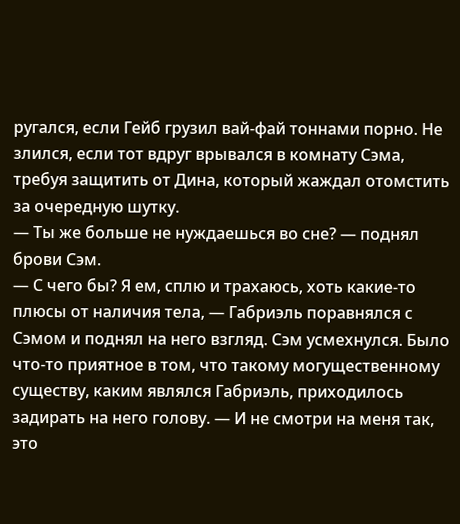ругался, если Гейб грузил вай-фай тоннами порно. Не злился, если тот вдруг врывался в комнату Сэма, требуя защитить от Дина, который жаждал отомстить за очередную шутку.
— Ты же больше не нуждаешься во сне? — поднял брови Сэм.
— С чего бы? Я ем, сплю и трахаюсь, хоть какие-то плюсы от наличия тела, — Габриэль поравнялся с Сэмом и поднял на него взгляд. Сэм усмехнулся. Было что-то приятное в том, что такому могущественному существу, каким являлся Габриэль, приходилось задирать на него голову. — И не смотри на меня так, это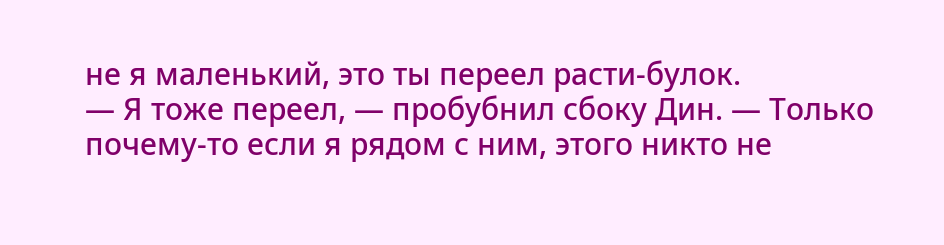не я маленький, это ты переел расти-булок.
— Я тоже переел, — пробубнил сбоку Дин. — Только почему-то если я рядом с ним, этого никто не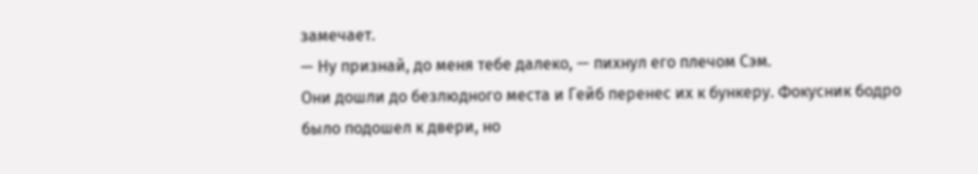замечает.
— Ну признай, до меня тебе далеко, — пихнул его плечом Сэм.
Они дошли до безлюдного места и Гейб перенес их к бункеру. Фокусник бодро было подошел к двери, но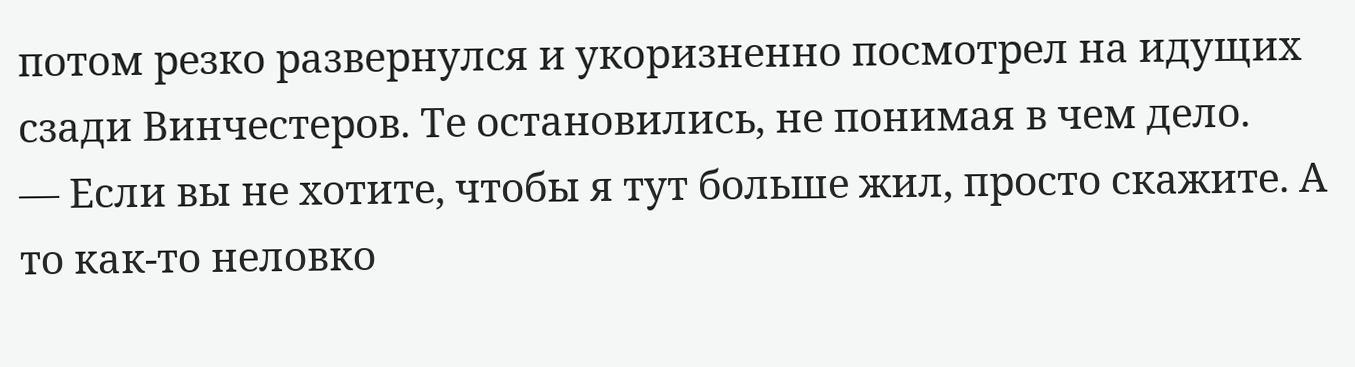потом резко развернулся и укоризненно посмотрел на идущих сзади Винчестеров. Те остановились, не понимая в чем дело.
— Если вы не хотите, чтобы я тут больше жил, просто скажите. А то как-то неловко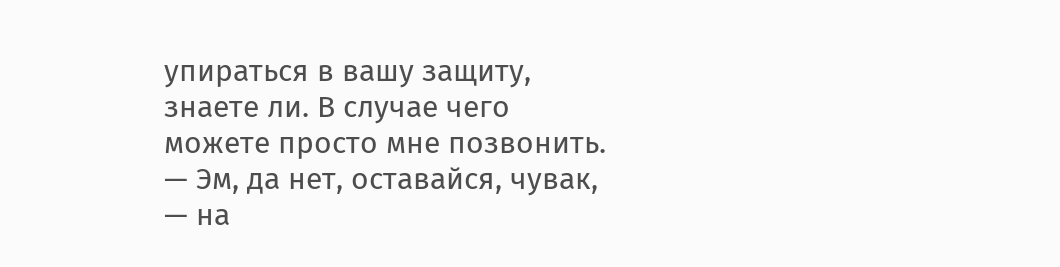упираться в вашу защиту, знаете ли. В случае чего можете просто мне позвонить.
— Эм, да нет, оставайся, чувак, — на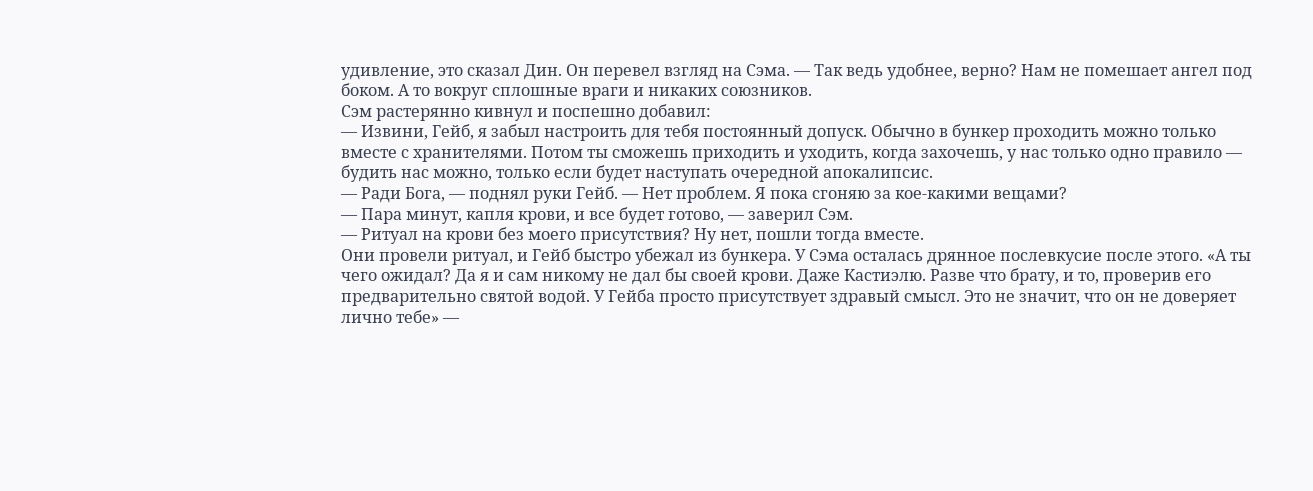удивление, это сказал Дин. Он перевел взгляд на Сэма. — Так ведь удобнее, верно? Нам не помешает ангел под боком. А то вокруг сплошные враги и никаких союзников.
Сэм растерянно кивнул и поспешно добавил:
— Извини, Гейб, я забыл настроить для тебя постоянный допуск. Обычно в бункер проходить можно только вместе с хранителями. Потом ты сможешь приходить и уходить, когда захочешь, у нас только одно правило — будить нас можно, только если будет наступать очередной апокалипсис.
— Ради Бога, — поднял руки Гейб. — Нет проблем. Я пока сгоняю за кое-какими вещами?
— Пара минут, капля крови, и все будет готово, — заверил Сэм.
— Ритуал на крови без моего присутствия? Ну нет, пошли тогда вместе.
Они провели ритуал, и Гейб быстро убежал из бункера. У Сэма осталась дрянное послевкусие после этого. «А ты чего ожидал? Да я и сам никому не дал бы своей крови. Даже Кастиэлю. Разве что брату, и то, проверив его предварительно святой водой. У Гейба просто присутствует здравый смысл. Это не значит, что он не доверяет лично тебе» —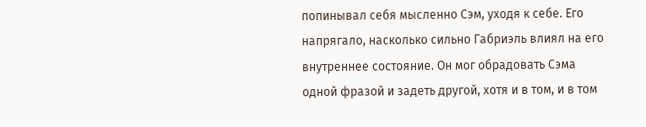попинывал себя мысленно Сэм, уходя к себе. Его напрягало, насколько сильно Габриэль влиял на его внутреннее состояние. Он мог обрадовать Сэма одной фразой и задеть другой, хотя и в том, и в том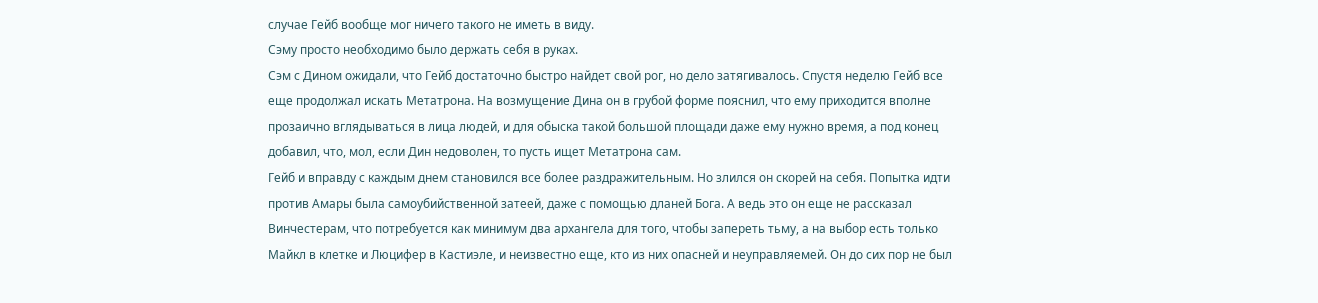случае Гейб вообще мог ничего такого не иметь в виду.
Сэму просто необходимо было держать себя в руках.
Сэм с Дином ожидали, что Гейб достаточно быстро найдет свой рог, но дело затягивалось. Спустя неделю Гейб все еще продолжал искать Метатрона. На возмущение Дина он в грубой форме пояснил, что ему приходится вполне прозаично вглядываться в лица людей, и для обыска такой большой площади даже ему нужно время, а под конец добавил, что, мол, если Дин недоволен, то пусть ищет Метатрона сам.
Гейб и вправду с каждым днем становился все более раздражительным. Но злился он скорей на себя. Попытка идти против Амары была самоубийственной затеей, даже с помощью дланей Бога. А ведь это он еще не рассказал Винчестерам, что потребуется как минимум два архангела для того, чтобы запереть тьму, а на выбор есть только Майкл в клетке и Люцифер в Кастиэле, и неизвестно еще, кто из них опасней и неуправляемей. Он до сих пор не был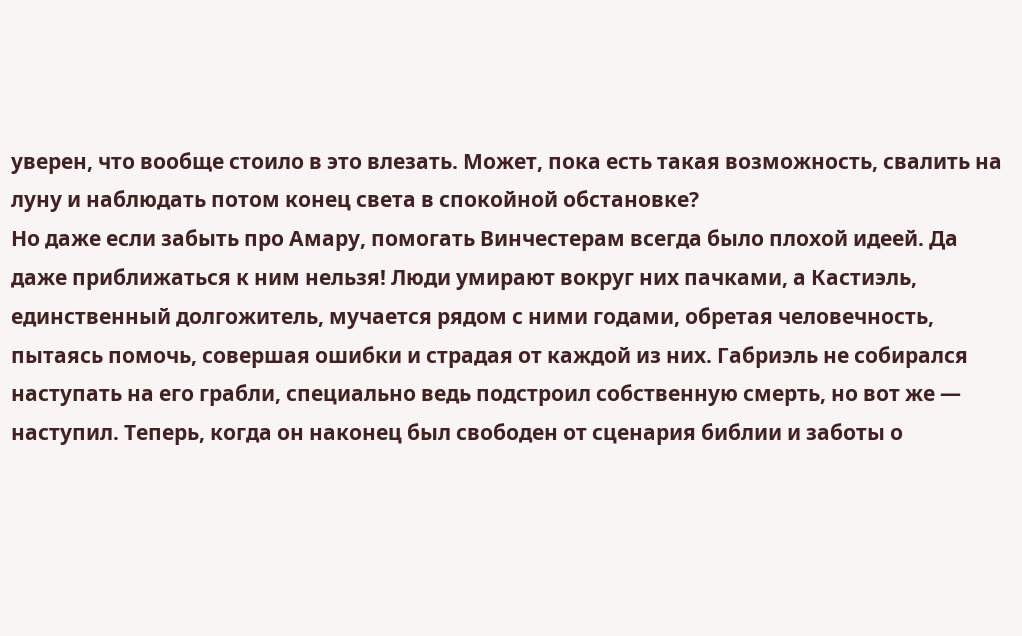уверен, что вообще стоило в это влезать. Может, пока есть такая возможность, свалить на луну и наблюдать потом конец света в спокойной обстановке?
Но даже если забыть про Амару, помогать Винчестерам всегда было плохой идеей. Да даже приближаться к ним нельзя! Люди умирают вокруг них пачками, а Кастиэль, единственный долгожитель, мучается рядом с ними годами, обретая человечность, пытаясь помочь, совершая ошибки и страдая от каждой из них. Габриэль не собирался наступать на его грабли, специально ведь подстроил собственную смерть, но вот же — наступил. Теперь, когда он наконец был свободен от сценария библии и заботы о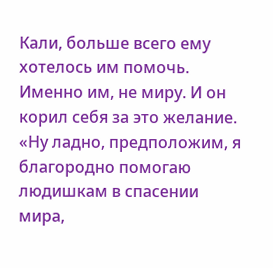Кали, больше всего ему хотелось им помочь. Именно им, не миру. И он корил себя за это желание.
«Ну ладно, предположим, я благородно помогаю людишкам в спасении мира,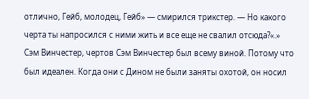отлично, Гейб, молодец, Гейб» — смирился трикстер. — Но какого черта ты напросился с ними жить и все еще не свалил отсюда?«.»
Сэм Винчестер, чертов Сэм Винчестер был всему виной. Потому что был идеален. Когда они с Дином не были заняты охотой, он носил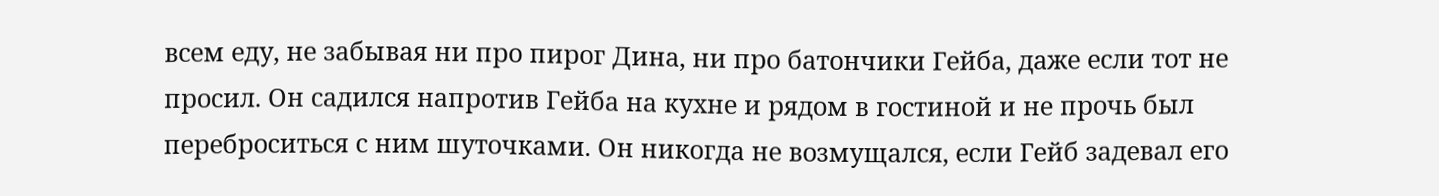всем еду, не забывая ни про пирог Дина, ни про батончики Гейба, даже если тот не просил. Он садился напротив Гейба на кухне и рядом в гостиной и не прочь был переброситься с ним шуточками. Он никогда не возмущался, если Гейб задевал его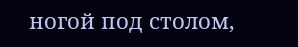ногой под столом,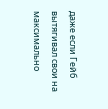даже если Гейб вытягивал свои на максимально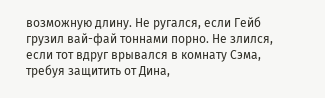возможную длину. Не ругался, если Гейб грузил вай-фай тоннами порно. Не злился, если тот вдруг врывался в комнату Сэма, требуя защитить от Дина,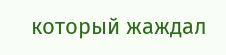который жаждал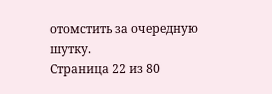отомстить за очередную шутку.
Страница 22 из 80